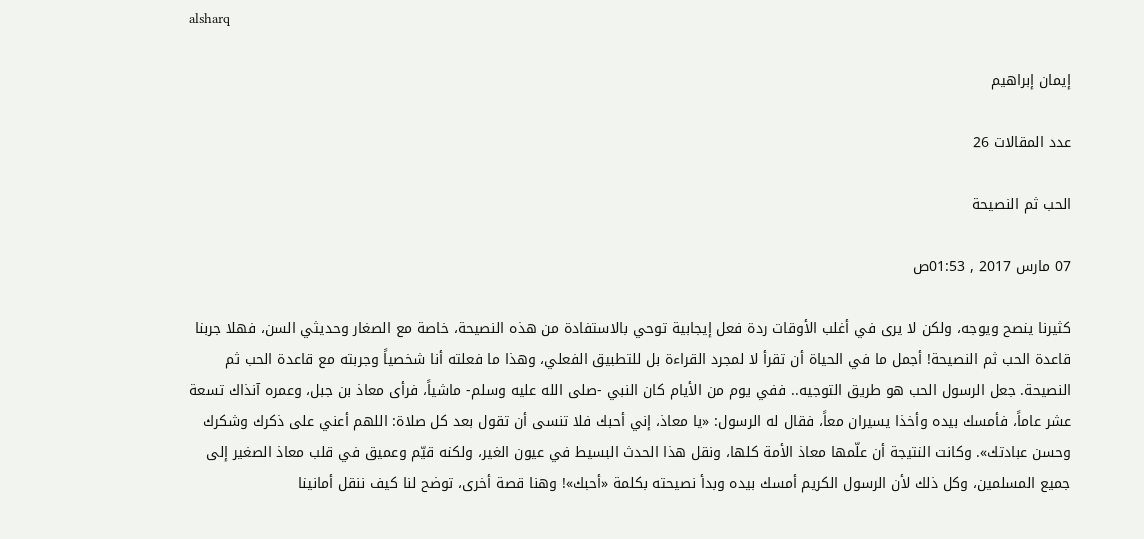alsharq

إيمان إبراهيم

عدد المقالات 26

الحب ثم النصيحة

07 مارس 2017 , 01:53ص

كثيرنا ينصح ويوجه، ولكن لا يرى في أغلب الأوقات ردة فعل إيجابية توحي بالاستفادة من هذه النصيحة، خاصة مع الصغار وحديثي السن، فهلا جربنا قاعدة الحب ثم النصيحة! أجمل ما في الحياة أن تقرأ لا لمجرد القراءة بل للتطبيق الفعلي، وهذا ما فعلته أنا شخصياً وجربته مع قاعدة الحب ثم النصيحة. جعل الرسول الحب هو طريق التوجيه.. ففي يوم من الأيام كان النبي -صلى الله عليه وسلم- ماشياً، فرأى معاذ بن جبل، وعمره آنذاك تسعة عشر عاماً، فأمسك بيده وأخذا يسيران معاً، فقال له الرسول: «يا معاذ، إني أحبك فلا تنسى أن تقول بعد كل صلاة: اللهم أعني على ذكرك وشكرك وحسن عبادتك». وكانت النتيجة أن علّمها معاذ الأمة كلها، ونقل هذا الحدث البسيط في عيون الغير، ولكنه قيّم وعميق في قلب معاذ الصغير إلى جميع المسلمين، وكل ذلك لأن الرسول الكريم أمسك بيده وبدأ نصيحته بكلمة «أحبك»! وهنا قصة أخرى، توضح لنا كيف ننقل أمانينا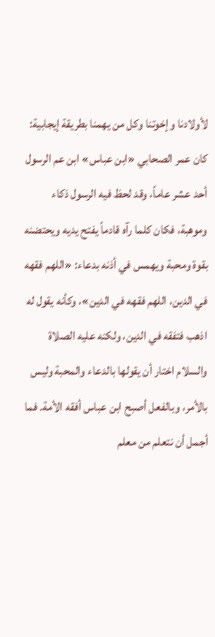لأولادنا وإخوتنا وكل من يهمنا بطريقة إيجابية: كان عمر الصحابي «ابن عباس» ابن عم الرسول أحد عشر عاماً، وقد لحظ فيه الرسول ذكاء وموهبة، فكان كلما رآه قادماً يفتح يديه ويحتضنه بقوة ومحبة ويهمس في أذنه بدعاء: «اللهم فقهه في الدين، اللهم فقهه في الدين»، وكأنه يقول له اذهب فتفقه في الدين، ولكنه عليه الصلاة والسلام اختار أن يقولها بالدعاء والمحبة وليس بالأمر، وبالفعل أصبح ابن عباس أفقه الأمة. فما أجمل أن نتعلم من معلم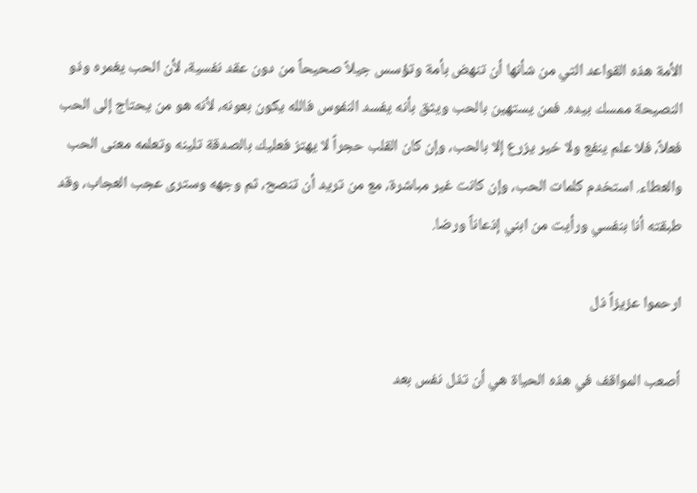الأمة هذه القواعد التي من شأنها أن تنهض بأمة وتؤسس جيلاً صحيحاً من دون عقد نفسية، لأن الحب يغمره وذو النصيحة ممسك بيده. فمن يستهين بالحب ويثق بأنه يفسد النفوس فالله يكون بعونه، لأنه هو من يحتاج إلى الحب فعلاً، فلا علم ينفع ولا خير يزرع إلا بالحب، وإن كان القلب حجراً لا يهتز فعليك بالصدقة تلينه وتعلمه معنى الحب والعطاء. استخدم كلمات الحب، وإن كانت غير مباشرة، مع من تريد أن تنصح، ثم وجهه وسترى عجب العجاب، وقد طبقته أنا بنفسي ورأيت من ابني إذعاناً ورضا.

ارحموا عزيزاً ذل

أصعب المواقف في هذه الحياة هي أن تذل نفس بعد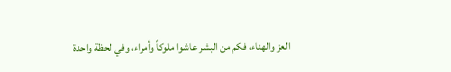العز والهناء، فكم من البشر عاشوا ملوكاً وأمراء، وفي لحظة واحدة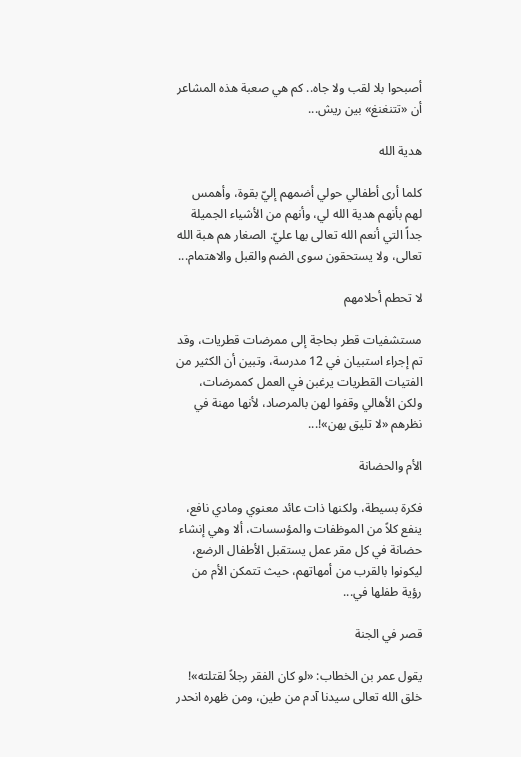أصبحوا بلا لقب ولا جاه.. كم هي صعبة هذه المشاعر أن «تتنغنغ» بين ريش...

هدية الله

كلما أرى أطفالي حولي أضمهم إليّ بقوة، وأهمس لهم بأنهم هدية الله لي، وأنهم من الأشياء الجميلة جداً التي أنعم الله تعالى بها عليّ. الصغار هم هبة الله تعالى، ولا يستحقون سوى الضم والقبل والاهتمام...

لا تحطم أحلامهم

مستشفيات قطر بحاجة إلى ممرضات قطريات، وقد تم إجراء استبيان في 12 مدرسة، وتبين أن الكثير من الفتيات القطريات يرغبن في العمل كممرضات، ولكن الأهالي وقفوا لهن بالمرصاد، لأنها مهنة في نظرهم «لا تليق بهن»!...

الأم والحضانة

فكرة بسيطة، ولكنها ذات عائد معنوي ومادي نافع، ينفع كلاً من الموظفات والمؤسسات، ألا وهي إنشاء حضانة في كل مقر عمل يستقبل الأطفال الرضع، ليكونوا بالقرب من أمهاتهم، حيث تتمكن الأم من رؤية طفلها في...

قصر في الجنة

يقول عمر بن الخطاب: «لو كان الفقر رجلاً لقتلته»! خلق الله تعالى سيدنا آدم من طين، ومن ظهره انحدر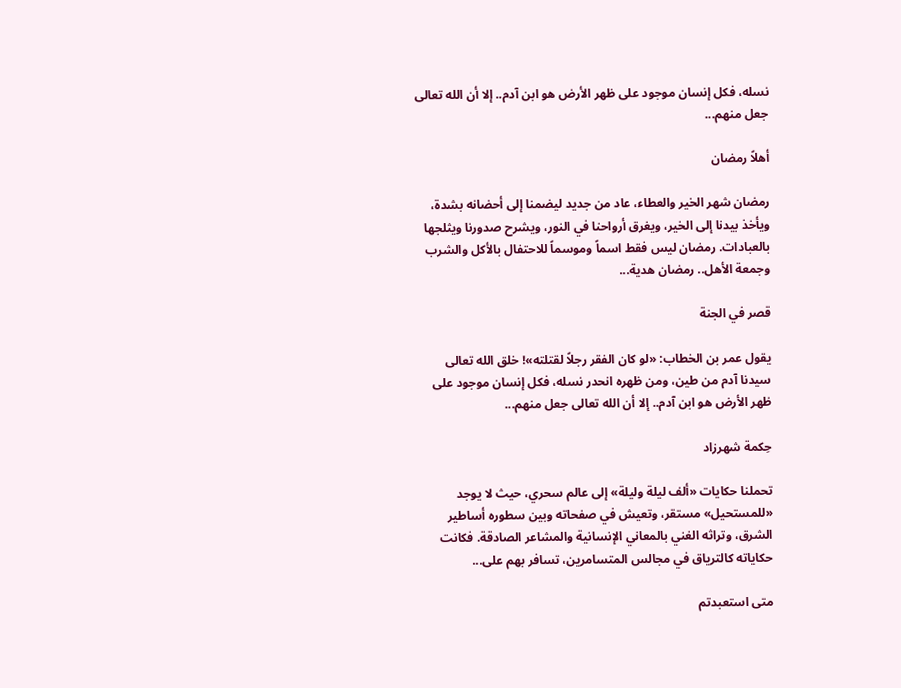نسله، فكل إنسان موجود على ظهر الأرض هو ابن آدم.. إلا أن الله تعالى جعل منهم...

أهلاً رمضان

رمضان شهر الخير والعطاء، عاد من جديد ليضمنا إلى أحضانه بشدة، ويأخذ بيدنا إلى الخير، ويغرق أرواحنا في النور، ويشرح صدورنا ويثلجها بالعبادات. رمضان ليس فقط اسماً وموسماً للاحتفال بالأكل والشرب وجمعة الأهل.. رمضان هدية...

قصر في الجنة

يقول عمر بن الخطاب: «لو كان الفقر رجلاً لقتلته»! خلق الله تعالى سيدنا آدم من طين، ومن ظهره انحدر نسله، فكل إنسان موجود على ظهر الأرض هو ابن آدم.. إلا أن الله تعالى جعل منهم...

حِكمة شهرزاد

تحملنا حكايات «ألف ليلة وليلة» إلى عالم سحري، حيث لا يوجد «للمستحيل» مستقر، وتعيش في صفحاته وبين سطوره أساطير الشرق، وتراثه الغني بالمعاني الإنسانية والمشاعر الصادقة. فكانت حكاياته كالترياق في مجالس المتسامرين، تسافر بهم على...

متى استعبدتم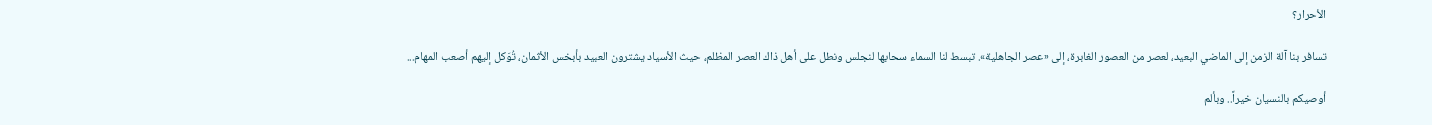الأحرار؟

تسافر بنا آلة الزمن إلى الماضي البعيد، لعصر من العصور الغابرة، إلى «عصر الجاهلية». تبسط لنا السماء سحابها لنجلس ونطل على أهل ذاك العصر المظلم، حيث الأسياد يشترون العبيد بأبخس الأثمان، تُوَكل إليهم أصعب المهام...

أوصيكم بالنسيان خيراً.. وبألم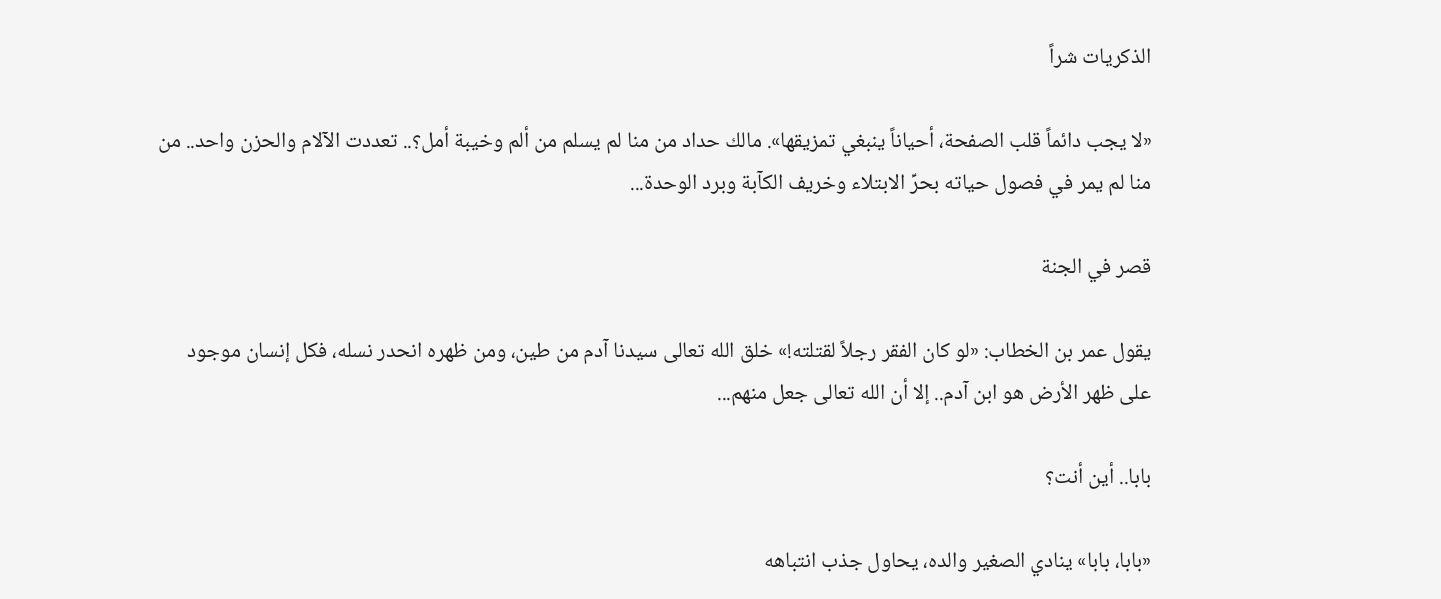الذكريات شراً

«لا يجب دائماً قلب الصفحة، أحياناً ينبغي تمزيقها». مالك حداد من منا لم يسلم من ألم وخيبة أمل؟.. تعددت الآلام والحزن واحد.. من منا لم يمر في فصول حياته بحرِّ الابتلاء وخريف الكآبة وبرد الوحدة...

قصر في الجنة

يقول عمر بن الخطاب: «لو كان الفقر رجلاً لقتلته!» خلق الله تعالى سيدنا آدم من طين، ومن ظهره انحدر نسله، فكل إنسان موجود على ظهر الأرض هو ابن آدم.. إلا أن الله تعالى جعل منهم...

بابا.. أين أنت؟

«بابا، بابا» ينادي الصغير والده، يحاول جذب انتباهه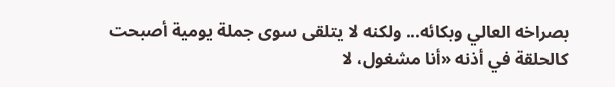بصراخه العالي وبكائه... ولكنه لا يتلقى سوى جملة يومية أصبحت كالحلقة في أذنه «أنا مشغول، لا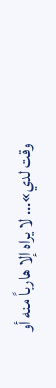وقت لدي»... لا يراه إلا هارباً منه أو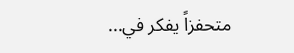متحفزاً يفكر في...